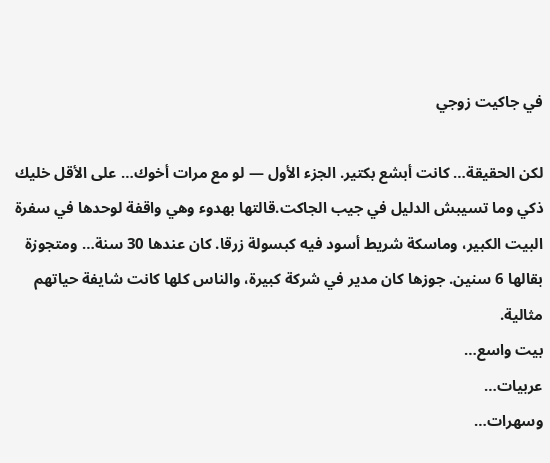في جاكيت زوجي

لكن الحقيقة… كانت أبشع بكتير. الجزء الأول — لو مع مرات أخوك… على الأقل خليك ذكي وما تسيبش الدليل في جيب الجاكت.قالتها بهدوء وهي واقفة لوحدها في سفرة البيت الكبير، وماسكة شريط أسود فيه كبسولة زرقا. كان عندها 30 سنة… ومتجوزة بقالها 6 سنين. جوزها كان مدير في شركة كبيرة، والناس كلها كانت شايفة حياتهم مثالية.
بيت واسع…
عربيات…
وسهرات…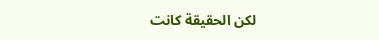لكن الحقيقة كانت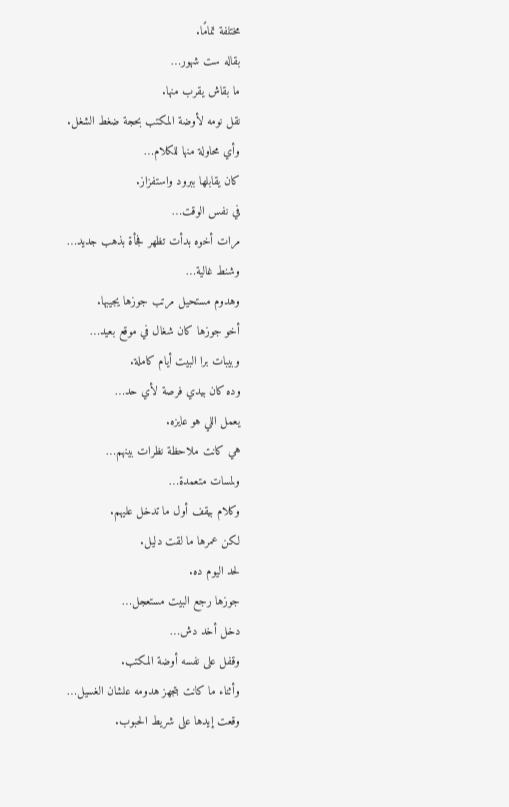مختلفة تمامًا.
بقاله ست شهور…
ما بقاش يقرب منها.
نقل نومه لأوضة المكتب بحجة ضغط الشغل.
وأي محاولة منها للكلام…
كان يقابلها ببرود واستفزاز.
في نفس الوقت…
مرات أخوه بدأت تظهر فجأة بذهب جديد…
وشنط غالية…
وهدوم مستحيل مرتب جوزها يجيبها.
أخو جوزها كان شغال في موقع بعيد…
وبيبات برا البيت أيام كاملة.
وده كان بيدي فرصة لأي حد…
يعمل اللي هو عايزه.
هي كانت ملاحظة نظرات بينهم…
ولمسات متعمدة…
وكلام بيقف أول ما تدخل عليهم.
لكن عمرها ما لقت دليل.
لحد اليوم ده.
جوزها رجع البيت مستعجل…
دخل أخد دش…
وقفل على نفسه أوضة المكتب.
وأثناء ما كانت بتجهز هدومه علشان الغسيل…
وقعت إيدها على شريط الحبوب.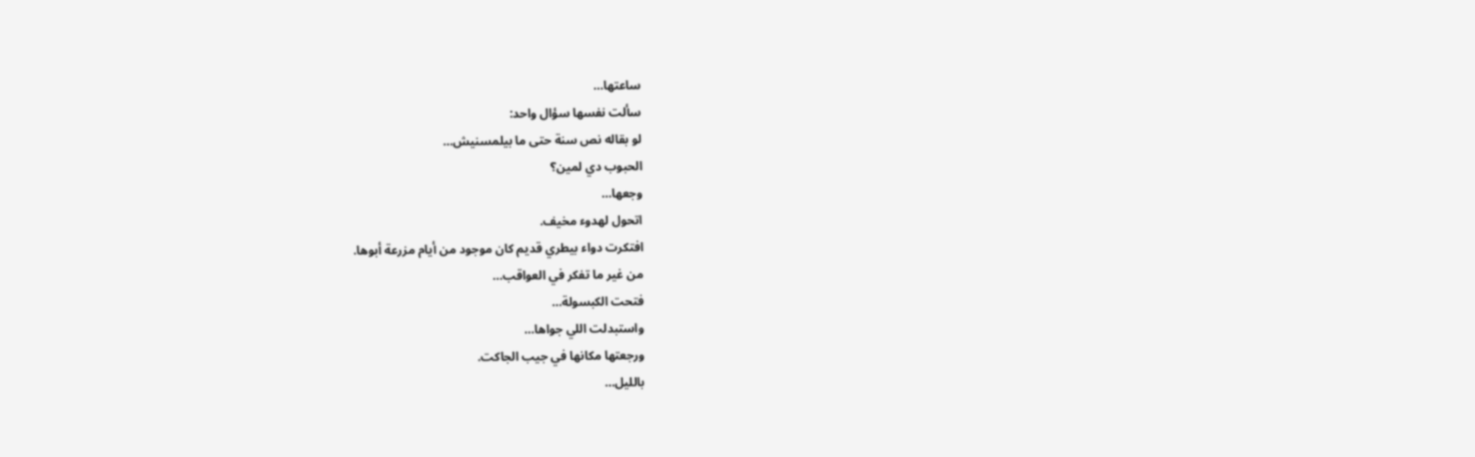ساعتها…
سألت نفسها سؤال واحد:
لو بقاله نص سنة حتى ما بيلمسنيش…
الحبوب دي لمين؟
وجعها…
اتحول لهدوء مخيف.
افتكرت دواء بيطري قديم كان موجود من أيام مزرعة أبوها.
من غير ما تفكر في العواقب…
فتحت الكبسولة…
واستبدلت اللي جواها…
ورجعتها مكانها في جيب الجاكت.
بالليل…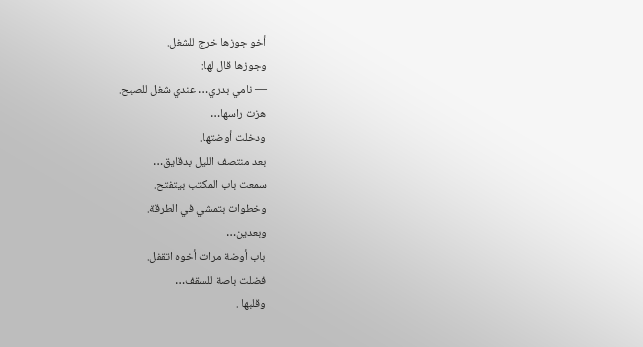أخو جوزها خرج للشغل.
وجوزها قال لها:
— نامي بدري… عندي شغل للصبح.
هزت راسها…
ودخلت أوضتها.
بعد منتصف الليل بدقايق…
سمعت باب المكتب بيتفتح.
وخطوات بتمشي في الطرقة.
وبعدين…
باب أوضة مرات أخوه اتقفل.
فضلت باصة للسقف…
وقلبها .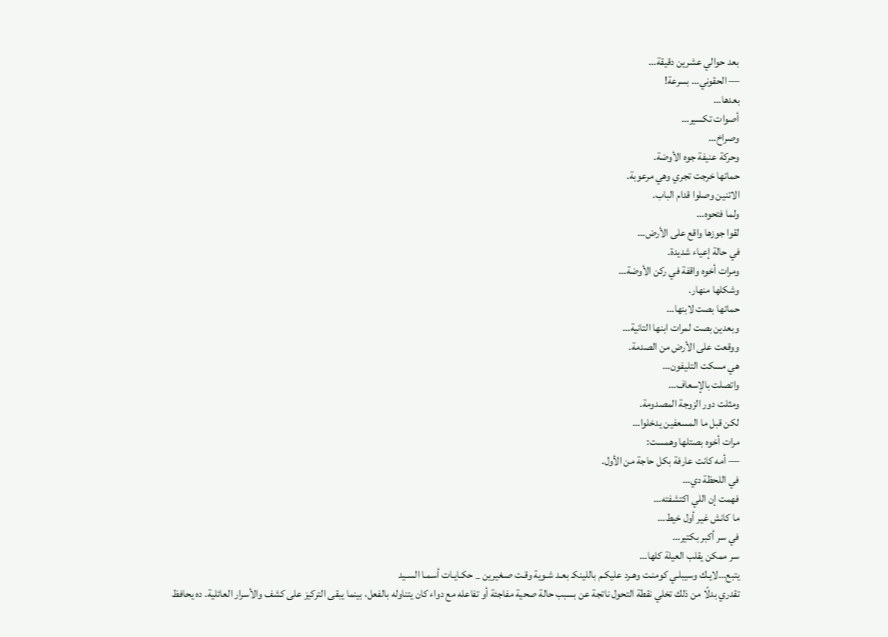بعد حوالي عشرين دقيقة…
— الحقوني… بسرعة!
بعدها…
أصوات تكسير…
وصراخ…
وحركة عنيفة جوه الأوضة.
حماتها خرجت تجري وهي مرعوبة.
الاتنين وصلوا قدام الباب.
ولما فتحوه…
لقوا جوزها واقع على الأرض…
في حالة إعياء شديدة.
ومرات أخوه واقفة في ركن الأوضة…
وشكلها منهار.
حماتها بصت لابنها…
وبعدين بصت لمرات ابنها التانية…
ووقعت على الأرض من الصدمة.
هي مسكت التليفون…
واتصلت بالإسعاف…
ومثلت دور الزوجة المصدومة.
لكن قبل ما المسعفين يدخلوا…
مرات أخوه بصتلها وهمست:
— أمه كانت عارفة بكل حاجة من الأول.
في اللحظة دي…
فهمت إن اللي اكتشفته…
ما كانش غير أول خيط…
في سر أكبر بكتير…
سر ممكن يقلب العيلة كلها…
يتبع…لايـك وسيبلـي كومنـت وهـرد عليكـم باللينكـ بعـد شـوية وقـت صـغيرين _ حكـايـات أسمـا السـيد
تقدري بدلًا من ذلك تخلي نقطة التحول ناتجة عن بسبب حالة صحية مفاجئة أو تفاعله مع دواء كان يتناوله بالفعل، بينما يبقى التركيز على كشف والأسرار العائلية. ده يحافظ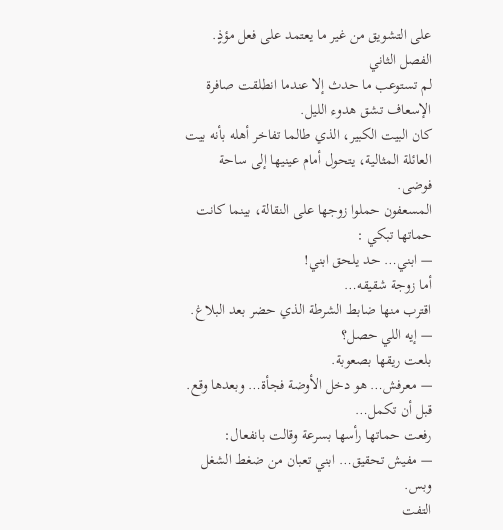على التشويق من غير ما يعتمد على فعل مؤذٍ.
الفصل الثاني
لم تستوعب ما حدث إلا عندما انطلقت صافرة الإسعاف تشق هدوء الليل.
كان البيت الكبير، الذي طالما تفاخر أهله بأنه بيت العائلة المثالية، يتحول أمام عينيها إلى ساحة فوضى.
المسعفون حملوا زوجها على النقالة، بينما كانت حماتها تبكي :
— ابني… حد يلحق ابني!
أما زوجة شقيقه…
اقترب منها ضابط الشرطة الذي حضر بعد البلاغ.
— إيه اللي حصل؟
بلعت ريقها بصعوبة.
— معرفش… هو دخل الأوضة فجأة… وبعدها وقع.
قبل أن تكمل…
رفعت حماتها رأسها بسرعة وقالت بانفعال:
— مفيش تحقيق… ابني تعبان من ضغط الشغل وبس.
التفت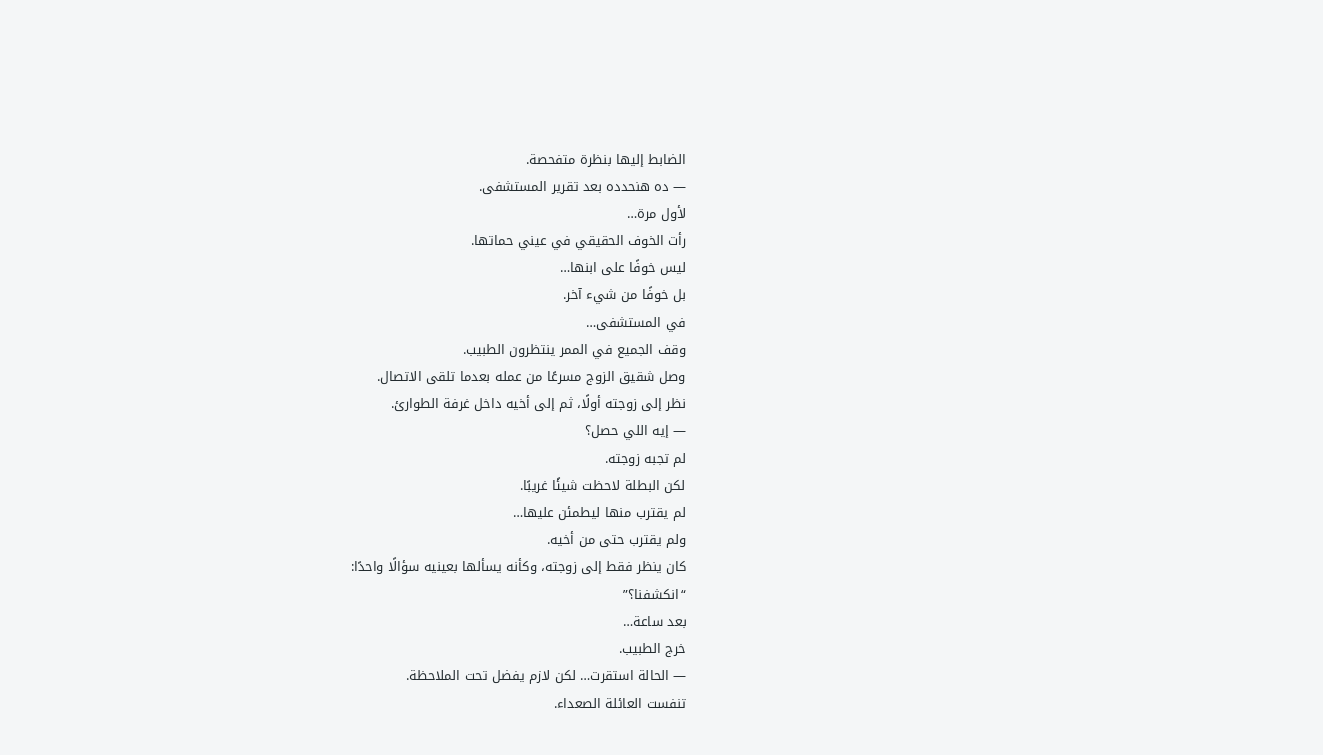الضابط إليها بنظرة متفحصة.
— ده هنحدده بعد تقرير المستشفى.
لأول مرة…
رأت الخوف الحقيقي في عيني حماتها.
ليس خوفًا على ابنها…
بل خوفًا من شيء آخر.
في المستشفى…
وقف الجميع في الممر ينتظرون الطبيب.
وصل شقيق الزوج مسرعًا من عمله بعدما تلقى الاتصال.
نظر إلى زوجته أولًا، ثم إلى أخيه داخل غرفة الطوارئ.
— إيه اللي حصل؟
لم تجبه زوجته.
لكن البطلة لاحظت شيئًا غريبًا.
لم يقترب منها ليطمئن عليها…
ولم يقترب حتى من أخيه.
كان ينظر فقط إلى زوجته، وكأنه يسألها بعينيه سؤالًا واحدًا:
“انكشفنا؟”
بعد ساعة…
خرج الطبيب.
— الحالة استقرت… لكن لازم يفضل تحت الملاحظة.
تنفست العائلة الصعداء.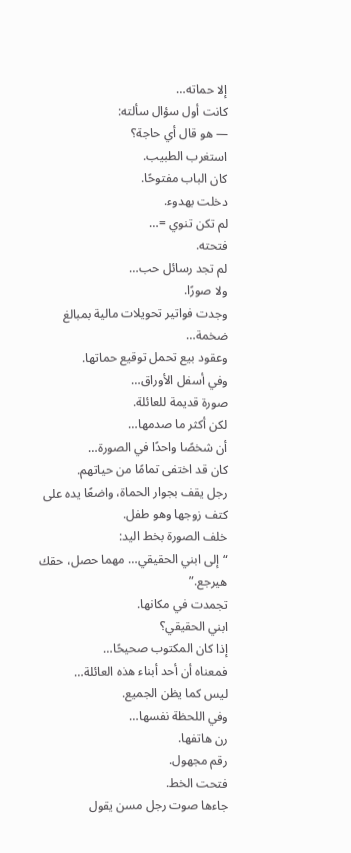إلا حماته…
كانت أول سؤال سألته:
— هو قال أي حاجة؟
استغرب الطبيب.
كان الباب مفتوحًا.
دخلت بهدوء.
لم تكن تنوي =…
فتحته.
لم تجد رسائل حب…
ولا صورًا.
وجدت فواتير تحويلات مالية بمبالغ ضخمة…
وعقود بيع تحمل توقيع حماتها.
وفي أسفل الأوراق…
صورة قديمة للعائلة.
لكن أكثر ما صدمها…
أن شخصًا واحدًا في الصورة…
كان قد اختفى تمامًا من حياتهم.
رجل يقف بجوار الحماة، واضعًا يده على كتف زوجها وهو طفل.
خلف الصورة بخط اليد:
“إلى ابني الحقيقي… مهما حصل، حقك هيرجع.”
تجمدت في مكانها.
ابني الحقيقي؟
إذا كان المكتوب صحيحًا…
فمعناه أن أحد أبناء هذه العائلة…
ليس كما يظن الجميع.
وفي اللحظة نفسها…
رن هاتفها.
رقم مجهول.
فتحت الخط.
جاءها صوت رجل مسن يقول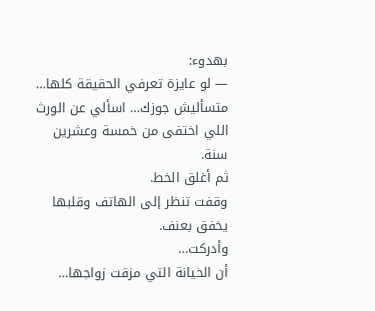بهدوء:
— لو عايزة تعرفي الحقيقة كلها… متسأليش جوزك… اسألي عن الورث اللي اختفى من خمسة وعشرين سنة.
ثم أغلق الخط.
وقفت تنظر إلى الهاتف وقلبها يخفق بعنف.
وأدركت…
أن الخيانة التي مزقت زواجها…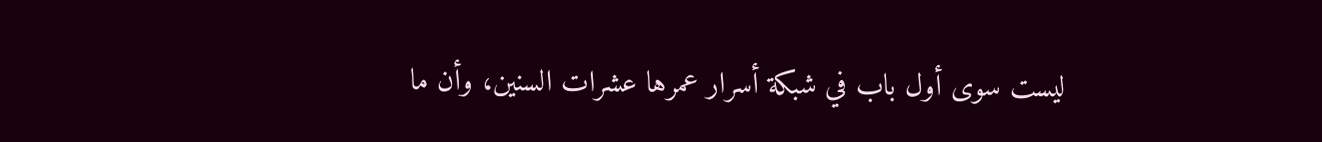ليست سوى أول باب في شبكة أسرار عمرها عشرات السنين، وأن ما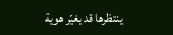ينتظرها قد يغيّر هوية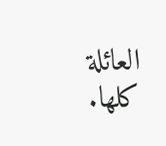العائلة كلها.